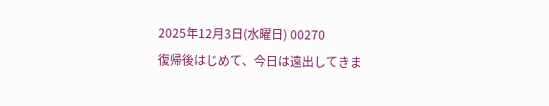2025年12月3日(水曜日) 00270
復帰後はじめて、今日は遠出してきま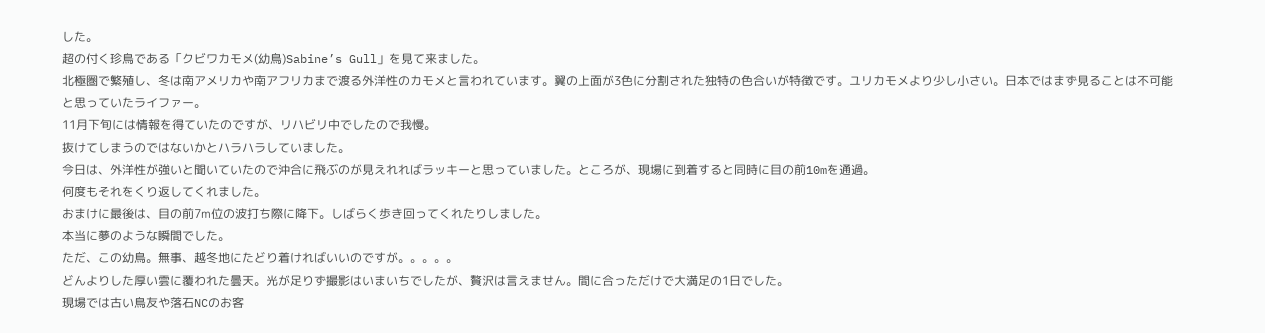した。
超の付く珍鳥である「クビワカモメ(幼鳥)Sabine’s Gull」を見て来ました。
北極圏で繁殖し、冬は南アメリカや南アフリカまで渡る外洋性のカモメと言われています。翼の上面が3色に分割された独特の色合いが特徴です。ユリカモメより少し小さい。日本ではまず見ることは不可能と思っていたライファー。
11月下旬には情報を得ていたのですが、リハビリ中でしたので我慢。
抜けてしまうのではないかとハラハラしていました。
今日は、外洋性が強いと聞いていたので沖合に飛ぶのが見えれればラッキーと思っていました。ところが、現場に到着すると同時に目の前10mを通過。
何度もそれをくり返してくれました。
おまけに最後は、目の前7ⅿ位の波打ち際に降下。しばらく歩き回ってくれたりしました。
本当に夢のような瞬間でした。
ただ、この幼鳥。無事、越冬地にたどり着ければいいのですが。。。。。
どんよりした厚い雲に覆われた曇天。光が足りず撮影はいまいちでしたが、贅沢は言えません。間に合っただけで大満足の1日でした。
現場では古い鳥友や落石NCのお客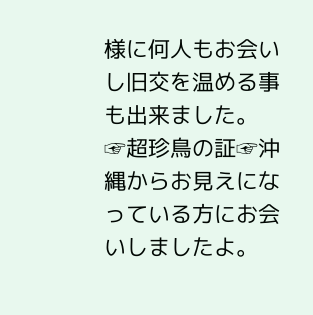様に何人もお会いし旧交を温める事も出来ました。
☞超珍鳥の証☞沖縄からお見えになっている方にお会いしましたよ。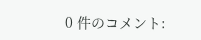0 件のコメント: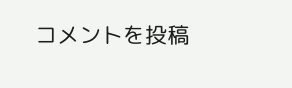コメントを投稿